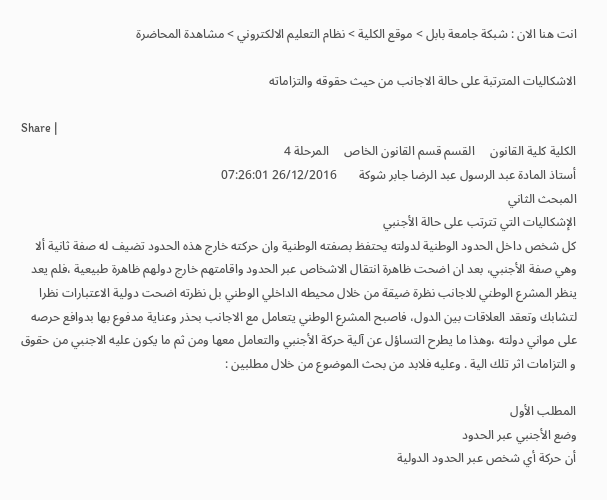انت هنا الان : شبكة جامعة بابل > موقع الكلية > نظام التعليم الالكتروني > مشاهدة المحاضرة

الاشكاليات المترتبة على حالة الاجانب من حيث حقوقه والتزاماته

Share |
الكلية كلية القانون     القسم قسم القانون الخاص     المرحلة 4
أستاذ المادة عبد الرسول عبد الرضا جابر شوكة       26/12/2016 07:26:01
المبحث الثاني
الإشكاليات التي تترتب على حالة الأجنبي
كل شخص داخل الحدود الوطنية لدولته يحتفظ بصفته الوطنية وان حركته خارج هذه الحدود تضيف له صفة ثانية ألا وهي صفة الأجنبي، بعد ان اضحت ظاهرة انتقال الاشخاص عبر الحدود واقامتهم خارج دولهم ظاهرة طبيعية ،فلم يعد ينظر المشرع الوطني للاجانب نظرة ضيقة من خلال محيطه الداخلي الوطني بل نظرته اضحت دولية الاعتبارات نظرا لتشابك وتعقد العلاقات بين الدول، فاصبح المشرع الوطني يتعامل مع الاجانب بحذر وعناية مدفوع بها بدوافع حرصه على مواني دولته ،وهذا ما يطرح التساؤل عن آلية حركة الأجنبي والتعامل معها ومن ثم ما يكون عليه الاجنبي من حقوق و التزامات اثر تلك الية . وعليه فلابد من بحث الموضوع من خلال مطلبين :

المطلب الأول
وضع الأجنبي عبر الحدود
أن حركة أي شخص عبر الحدود الدولية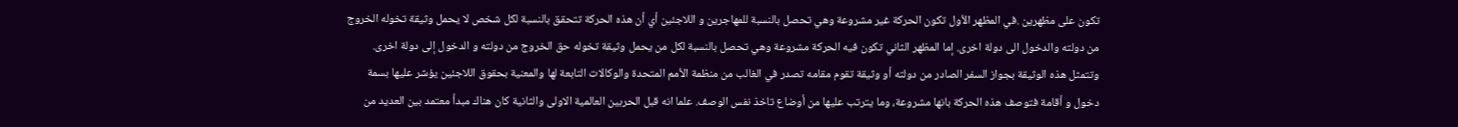تكون على مظهرين .في المظهر الأول تكون الحركة غير مشروعة وهي تحصل بالنسبة للمهاجرين و اللاجئين أي أن هذه الحركة تتحقق بالنسبة لكل شخص لا يحمل وثيقة تخوله الخروج من دولته والدخول الى دولة اخرى. إما المظهر الثاني تكون فيه الحركة مشروعة وهي تحصل بالنسبة لكل من يحمل وثيقة تخوله حق الخروج من دولته و الدخول إلى دولة اخرى. وتتمثل هذه الوثيقة بجواز السفر الصادر من دولته أو وثيقة تقوم مقامه تصدر في الغالب من منظمة الأمم المتحدة والوكالات التابعة لها والمعنية بحقوق اللاجئين يؤشر عليها بسمة دخول و أقامة فتوصف هذه الحركة بانها مشروعة، وما يترتب عليها من أوضاع تاخذ نفس الوصف. علما انه قبل الحربين العالمية الاولى والثانية كان هناك مبدأ معتمد بين العديد من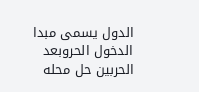الدول يسمى مبدا الدخول الحروبعد الحربين حل محله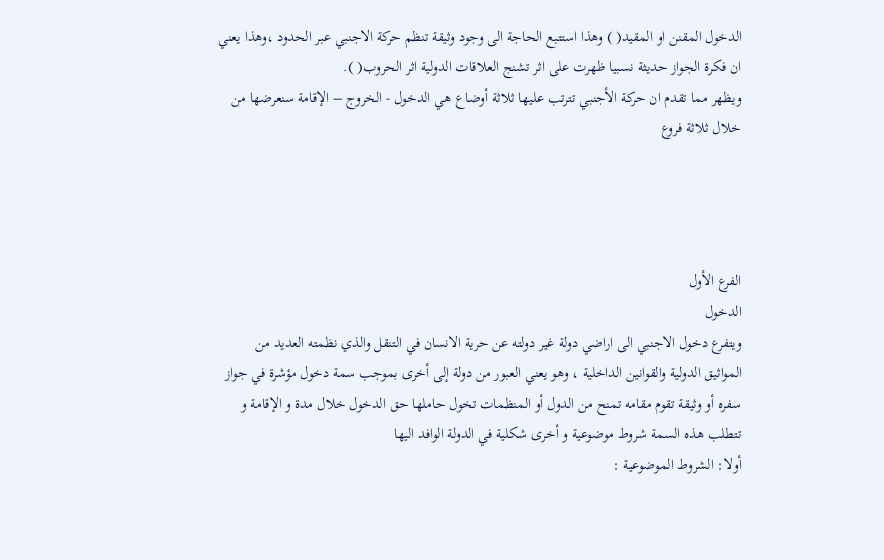الدخول المقنن او المقيد( ) وهذا استتبع الحاجة الى وجود وثيقة تنظم حركة الاجنبي عبر الحدود ،وهذا يعني ان فكرة الجواز حديثة نسبيا ظهرت على اثر تشنج العلاقات الدولية اثر الحروب( ).
ويظهر مما تقدم ان حركة الأجنبي تترتب عليها ثلاثة أوضاع هي الدخول - الخروج – الإقامة سنعرضها من خلال ثلاثة فروع




الفرع الأول
الدخول
ويتفرع دخول الاجنبي الى اراضي دولة غير دولته عن حرية الانسان في التنقل والذي نظمته العديد من المواثيق الدولية والقوانين الداخلية ، وهو يعني العبور من دولة إلى أخرى بموجب سمة دخول مؤشرة في جواز سفره أو وثيقة تقوم مقامه تمنح من الدول أو المنظمات تخول حاملها حق الدخول خلال مدة و الإقامة و تتطلب هذه السمة شروط موضوعية و أخرى شكلية في الدولة الوافد اليها
أولا: الشروط الموضوعية :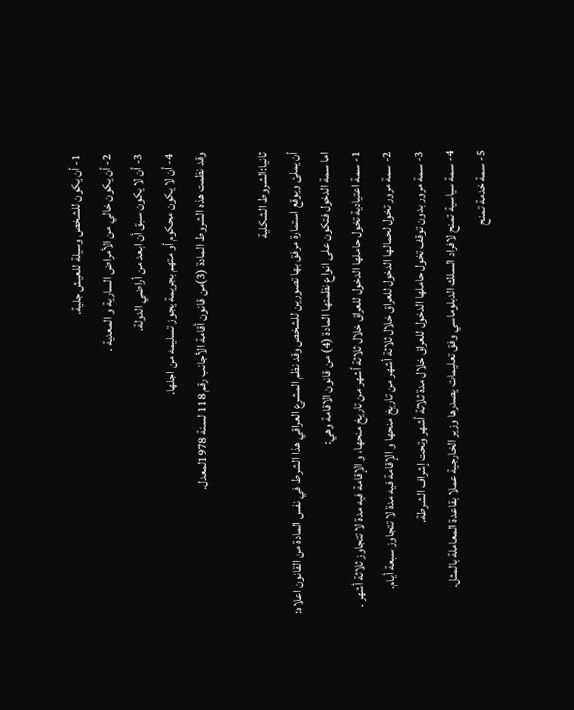1- أن يكون للشخص وسيلة للعيش جلية.
2- أن يكون خالي من الأمراض السارية و المعدية .
3- أن لا يكون سبق أن ابعد من أراضي الدولة.
4- أن لا يكون محكوم أو متهم بجريمة يجوز تسليمه من اجلها.
وقد نظمت هذه الشروط المادة (3)من قانون أقامة الأجانب رقم 118 لسنة 1978لمعدل.

ثانيا:الشروط الشكلية
أن يملئ ويوقع استمارة مرفق بها تصورين للشخص وقد نظم المشرع العراقي هذا الشرط في نفس المادة من القانون اعلاه:
اما سمة الدخول فتكون على انواع نظمتها المادة (4) من قانون الاقامة وهي:
1- سمة اعتيادية تخول حاملها الدخول للعراق خلال ثلاثة أشهر من تاريخ منحها، و الإقامة فيه مدة لا تتجاوز ثلاثة أشهر .
2- سمة مرور تخول لحمالها الدخول للعراق خلال ثلاثة أشهر من تاريخ منحها و الإقامة فيه مدة لا تتجاوز سبعة أيام.
3- سمة مرور بدون توقف تخول حاملها الدخول للعراق خلال مدة ثلاثة أشهر وتحت إشراف الشرطة.
4- سمة سياسية تمنح لافراد السلك الدبلوماسي وفق تعليمات يصدرها وزير الخارجية عملا بقاعدة المعاملة بالمثل.
5- سمة خدمة تمنح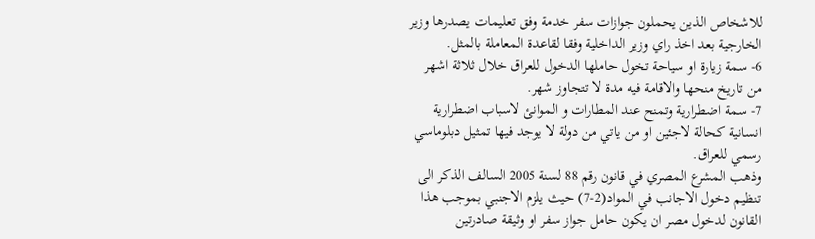للاشخاص الذين يحملون جوازات سفر خدمة وفق تعليمات يصدرها وزير الخارجية بعد اخذ راي وزير الداخلية وفقا لقاعدة المعاملة بالمثل.
6- سمة زيارة او سياحة تخول حاملها الدخول للعراق خلال ثلاثة اشهر من تاريخ منحها والاقامة فيه مدة لا تتجاوز شهر.
7- سمة اضطرارية وتمنح عند المطارات و الموانئ لاسباب اضطرارية انسانية كحالة لاجئين او من ياتي من دولة لا يوجد فيها تمثيل دبلوماسي رسمي للعراق.
وذهب المشرع المصري في قانون رقم 88 لسنة 2005 السالف الذكر الى تنظيم دخول الاجانب في المواد(2-7) حيث يلزم الاجنبي بموجب هذا القانون لدخول مصر ان يكون حامل جواز سفر او وثيقة صادرتين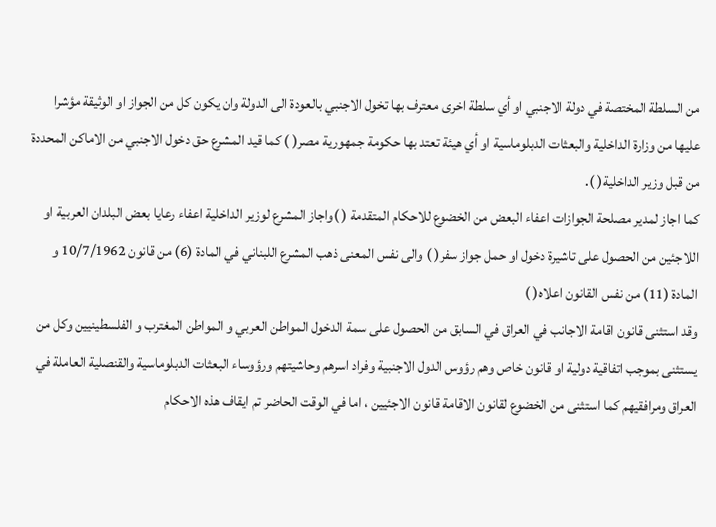من السلطة المختصة في دولة الاجنبي او أي سلطة اخرى معترف بها تخول الاجنبي بالعودة الى الدولة وان يكون كل من الجواز او الوثيقة مؤشرا عليها من وزارة الداخلية والبعثات الدبلوماسية او أي هيئة تعتد بها حكومة جمهورية مصر( ) كما قيد المشرع حق دخول الاجنبي من الاماكن المحددة من قبل وزير الداخلية( ).
كما اجاز لمدير مصلحة الجوازات اعفاء البعض من الخضوع للاحكام المتقدمة ( )واجاز المشرع لوزير الداخلية اعفاء رعايا بعض البلدان العربية او اللاجئين من الحصول على تاشيرة دخول او حمل جواز سفر( ) والى نفس المعنى ذهب المشرع اللبناني في المادة (6) من قانون 10/7/1962 و المادة (11) من نفس القانون اعلاه( )
وقد استثنى قانون اقامة الاجانب في العراق في السابق من الحصول على سمة الدخول المواطن العربي و المواطن المغترب و الفلسطينيين وكل من يستثنى بموجب اتفاقية دولية او قانون خاص وهم رؤوس الدول الاجنبية وفراد اسرهم وحاشيتهم ورؤوساء البعثات الدبلوماسية والقنصلية العاملة في العراق ومرافقيهم كما استثنى من الخضوع لقانون الاقامة قانون الاجئيين ، اما في الوقت الحاضر تم ايقاف هذه الاحكام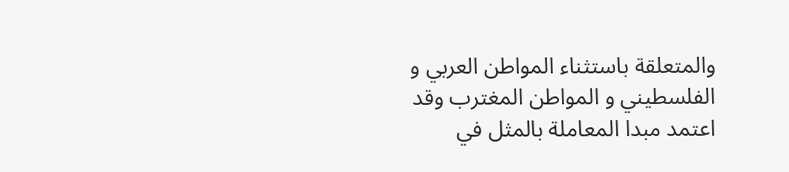والمتعلقة باستثناء المواطن العربي و الفلسطيني و المواطن المغترب وقد اعتمد مبدا المعاملة بالمثل في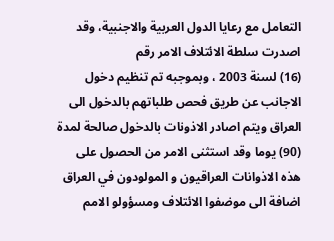التعامل مع رعايا الدول العربية والاجنبية، وقد اصدرت سلطة الائتلاف الامر رقم
(16) لسنة 2003 ، وبموجبه تم تنظيم دخول الاجانب عن طريق فحص طلباتهم بالدخول الى العراق ويتم اصادر الاذونات بالدخول صالحة لمدة (90) يوما وقد استثنى الامر من الحصول على هذه الاذوانات العراقيون و المولودون في العراق اضافة الى موضفوا الائتلاف ومسؤولو الامم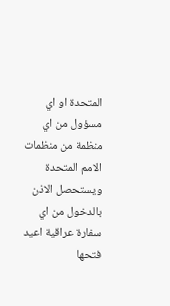المتحدة او اي مسؤول من اي منظمة من منظمات الامم المتحدة ويستحصل الاذن بالدخول من اي سفارة عراقية اعيد فتحها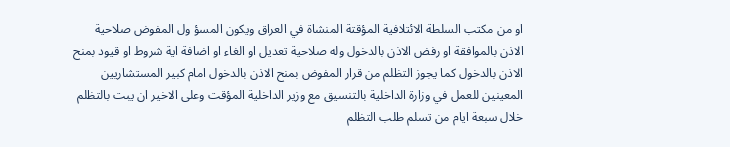او من مكتب السلطة الائتلافية المؤقتة المنشاة في العراق ويكون المسؤ ول المفوض صلاحية الاذن بالموافقة او رفض الاذن بالدخول وله صلاحية تعديل او الغاء او اضافة اية شروط او قيود بمنح الاذن بالدخول كما يجوز التظلم من قرار المفوض بمنح الاذن بالدخول امام كبير المستشاريين المعينين للعمل في وزارة الداخلية بالتنسيق مع وزير الداخلية المؤقت وعلى الاخير ان يبت بالتظلم خلال سبعة ايام من تسلم طلب التظلم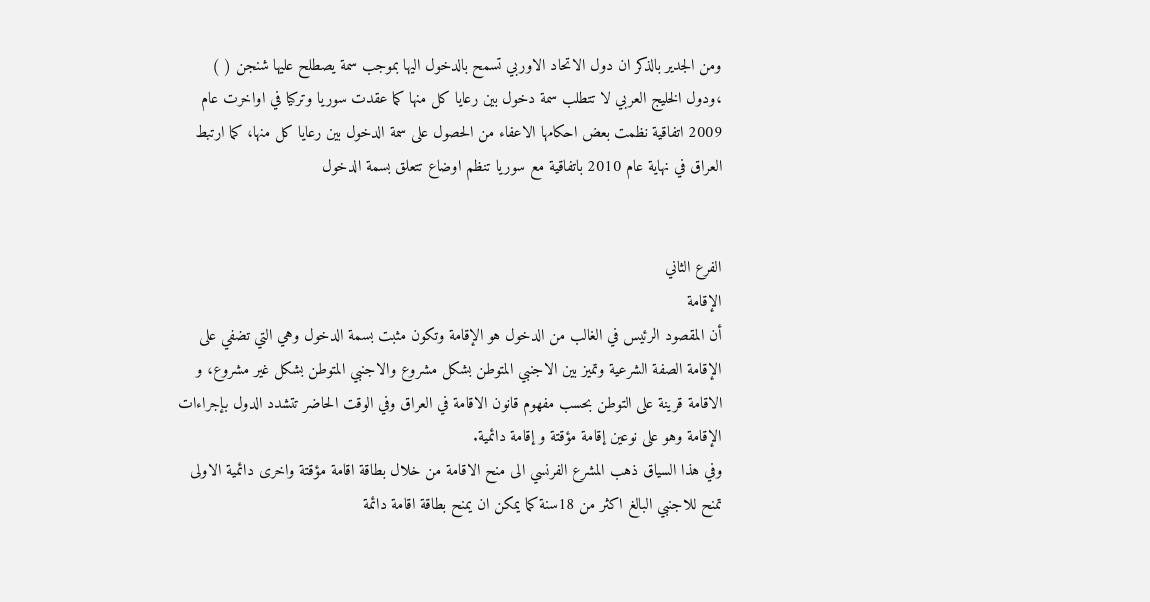ومن الجدير بالذكر ان دول الاتحاد الاوربي تسمح بالدخول اليها بموجب سمة يصطلح عليها شنجن ( ) ،ودول الخليج العربي لا تتطلب سمة دخول بين رعايا كل منها كما عقدت سوريا وتركيا في اواخرت عام 2009 اتفاقية نظمت بعض احكامها الاعفاء من الحصول على سمة الدخول بين رعايا كل منها، كما ارتبط العراق في نهاية عام 2010 باتفاقية مع سوريا تنظم اوضاع تتعلق بسمة الدخول


الفرع الثاني
الإقامة
أن المقصود الرئيس في الغالب من الدخول هو الإقامة وتكون مثبت بسمة الدخول وهي التي تضفي على الإقامة الصفة الشرعية وتميز بين الاجنبي المتوطن بشكل مشروع والاجنبي المتوطن بشكل غير مشروع، و الاقامة قرينة على التوطن بحسب مفهوم قانون الاقامة في العراق وفي الوقت الحاضر تتشدد الدول بإجراءات الإقامة وهو على نوعين إقامة مؤقتة و إقامة دائمية.
وفي هذا السياق ذهب المشرع الفرنسي الى منح الاقامة من خلال بطاقة اقامة مؤقتة واخرى دائمية الاولى تمنح للاجنبي البالغ اكثر من 18سنة كما يمكن ان يمنح بطاقة اقامة دائمة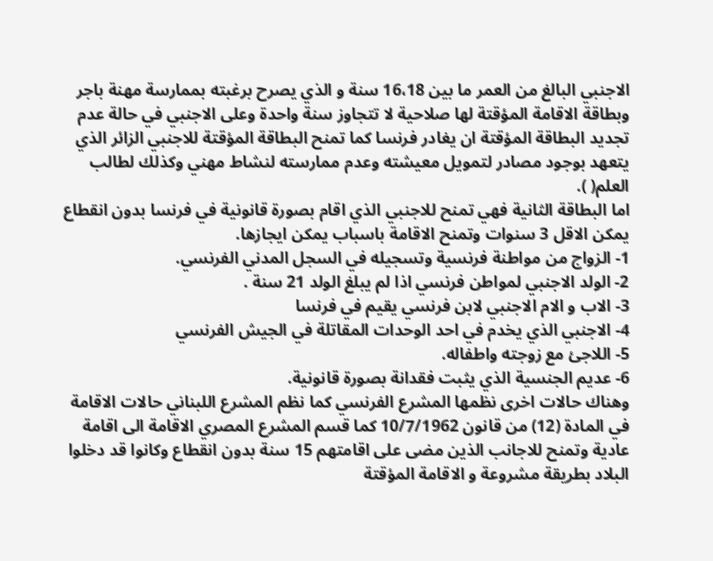الاجنبي البالغ من العمر ما بين 16،18 سنة و الذي يصرح برغبته بممارسة مهنة باجر وبطاقة الاقامة المؤقتة لها صلاحية لا تتجاوز سنة واحدة وعلى الاجنبي في حالة عدم تجديد البطاقة المؤقتة ان يغادر فرنسا كما تمنح البطاقة المؤقتة للاجنبي الزائر الذي يتعهد بوجود مصادر لتمويل معيشته وعدم ممارسته لنشاط مهني وكذلك لطالب العلم( ).
اما البطاقة الثانية فهي تمنح للاجنبي الذي اقام بصورة قانونية في فرنسا بدون انقطاع يمكن الاقل 3 سنوات وتمنح الاقامة باسباب يمكن ايجازها.
1- الزواج من مواطنة فرنسية وتسجيله في السجل المدني الفرنسي.
2- الولد الاجنبي لمواطن فرنسي اذا لم يبلغ الولد 21 سنة .
3- الاب و الام الاجنبي لابن فرنسي يقيم في فرنسا
4- الاجنبي الذي يخدم في احد الوحدات المقاتلة في الجيش الفرنسي
5- اللاجئ مع زوجته واطفاله.
6- عديم الجنسية الذي يثبت فقدانة بصورة قانونية.
وهناك حالات اخرى نظمها المشرع الفرنسي كما نظم المشرع اللبناني حالات الاقامة في المادة (12) من قانون 10/7/1962 كما قسم المشرع المصري الاقامة الى اقامة عادية وتمنح للاجانب الذين مضى على اقامتهم 15 سنة بدون انقطاع وكانوا قد دخلوا البلاد بطريقة مشروعة و الاقامة المؤقتة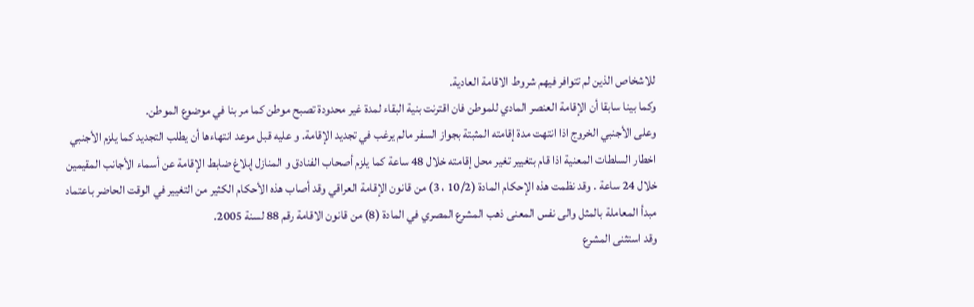للاشخاص الذين لم تتوافر فيهم شروط الاقامة العادية.
وكما بينا سابقا أن الإقامة العنصر المادي للموطن فان اقترنت بنية البقاء لمدة غير محدودة تصبح موطن كما مر بنا في موضوع الموطن.
وعلى الأجنبي الخروج اذا انتهت مدة إقامته المثبتة بجواز السفر مالم يرغب في تجديد الإقامة. و عليه قبل موعد انتهاءها أن يطلب التجديد كما يلزم الأجنبي اخطار السلطات المعنية اذا قام بتغيير تغير محل إقامته خلال 48 ساعة كما يلزم أصحاب الفنادق و المنازل إبلاغ ضابط الإقامة عن أسماء الأجانب المقيمين خلال 24 ساعة . وقد نظمت هذه الإحكام المادة (10/2 ، 3) من قانون الإقامة العراقي وقد أصاب هذه الأحكام الكثير من التغيير في الوقت الحاضر باعتماد مبدأ المعاملة بالمثل والى نفس المعنى ذهب المشرع المصري في المادة (8) من قانون الاقامة رقم 88 لسنة 2005.
وقد استثنى المشرع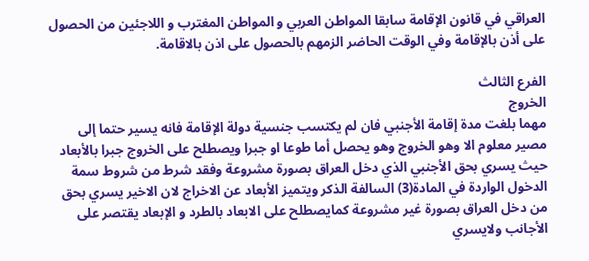العراقي في قانون الإقامة سابقا المواطن العربي و المواطن المغترب و اللاجئين من الحصول على أذن بالإقامة وفي الوقت الحاضر الزمهم بالحصول على اذن بالاقامة.

الفرع الثالث
الخروج
مهما بلغت مدة إقامة الأجنبي فان لم يكتسب جنسية دولة الإقامة فانه يسير حتما إلى مصير معلوم الا وهو الخروج وهو يحصل أما طوعا او جبرا ويصطلح على الخروج جبرا بالأبعاد حيث يسري بحق الأجنبي الذي دخل العراق بصورة مشروعة وفقد شرط من شروط سمة الدخول الواردة في المادة(3) السالفة الذكر ويتميز الأبعاد عن الاخراج لان الاخير يسري بحق من دخل العراق بصورة غير مشروعة كمايصطلح على الابعاد بالطرد و الإبعاد يقتصر على الأجانب ولايسري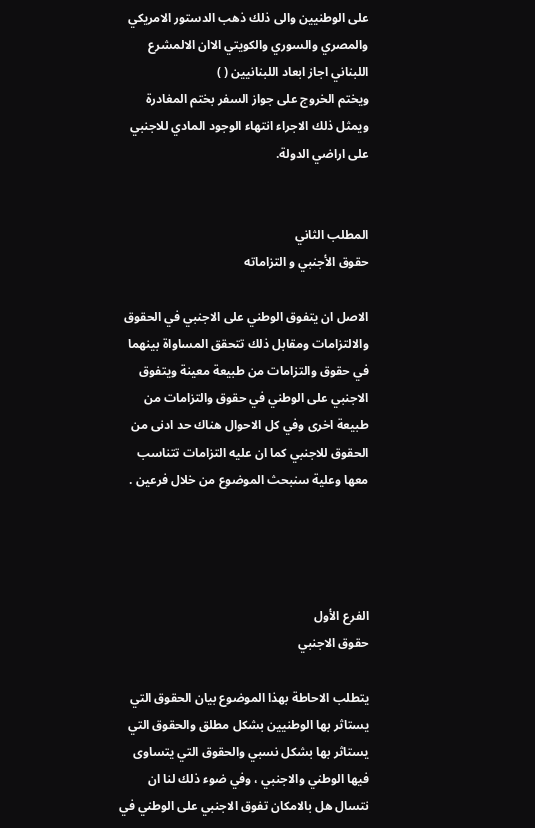على الوطنيين والى ذلك ذهب الدستور الامريكي والمصري والسوري والكويتي الاان الالمشرع اللبناني اجاز ابعاد اللبنانيين ( )
ويختم الخروج على جواز السفر بختم المغادرة ويمثل ذلك الاجراء انتهاء الوجود المادي للاجنبي على اراضي الدولة.


المطلب الثاني
حقوق الأجنبي و التزاماته

الاصل ان يتفوق الوطني على الاجنبي في الحقوق والالتزامات ومقابل ذلك تتحقق المساواة بينهما في حقوق والتزامات من طبيعة معينة ويتفوق الاجنبي على الوطني في حقوق والتزامات من طبيعة اخرى وفي كل الاحوال هناك حد ادنى من الحقوق للاجنبي كما ان عليه التزامات تتناسب معها وعلية سنبحث الموضوع من خلال فرعين .




الفرع الأول
حقوق الاجنبي

يتطلب الاحاطة بهذا الموضوع بيان الحقوق التي يستاثر بها الوطنيين بشكل مطلق والحقوق التي يستاثر بها بشكل نسبي والحقوق التي يتساوى فيها الوطني والاجنبي ، وفي ضوء ذلك لنا ان نتسال هل بالامكان تفوق الاجنبي على الوطني في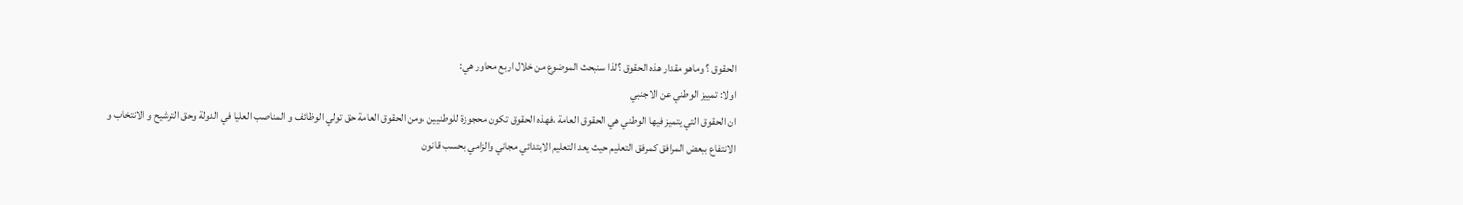الحقوق ؟ وماهو مقدار هذه الحقوق ؟لذا سنبحث الموضوع من خلال اربع محاور هي:
اولا: تمييز الوطني عن الاجنبي
ان الحقوق التي يتميز فيها الوطني هي الحقوق العامة ،فهذه الحقوق تكون محجوزة للوطنيين ،ومن الحقوق العامة حق تولي الوظائف و المناصب العليا في الدولة وحق الترشيح و الانتخاب و الانتفاع ببعض المرافق كمرفق التعليم حيث يعد التعليم الابتدائي مجاني والزامي بحسب قانون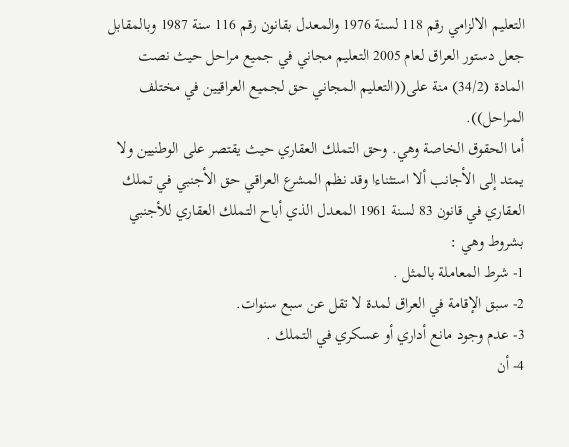التعليم الالزامي رقم 118 لسنة 1976 والمعدل بقانون رقم 116 سنة 1987 وبالمقابل جعل دستور العراق لعام 2005 التعليم مجاني في جميع مراحل حيث نصت المادة (34/2) منة على((التعليم المجاني حق لجميع العراقيين في مختلف المراحل)).
أما الحقوق الخاصة وهي. وحق التملك العقاري حيث يقتصر على الوطنيين ولا يمتد إلى الأجانب ألا استثناءا وقد نظم المشرع العراقي حق الأجنبي في تملك العقاري في قانون 83 لسنة 1961 المعدل الذي أباح التملك العقاري للأجنبي بشروط وهي :
1- شرط المعاملة بالمثل .
2- سبق الإقامة في العراق لمدة لا تقل عن سبع سنوات.
3- عدم وجود مانع أداري أو عسكري في التملك .
4- أن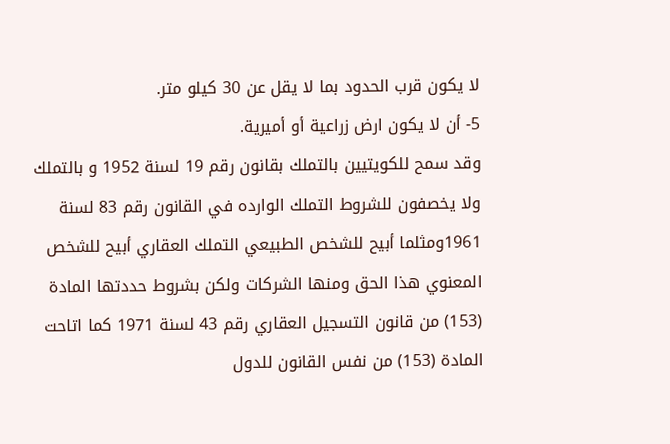لا يكون قرب الحدود بما لا يقل عن 30 كيلو متر.
5- أن لا يكون ارض زراعية أو أميرية.
وقد سمح للكويتيين بالتملك بقانون رقم 19 لسنة 1952 و بالتملك ولا يخصفون للشروط التملك الوارده في القانون رقم 83 لسنة 1961ومثلما أبيح للشخص الطبيعي التملك العقاري أبيح للشخص المعنوي هذا الحق ومنها الشركات ولكن بشروط حددتها المادة (153) من قانون التسجيل العقاري رقم 43 لسنة 1971 كما اتاحت المادة (153) من نفس القانون للدول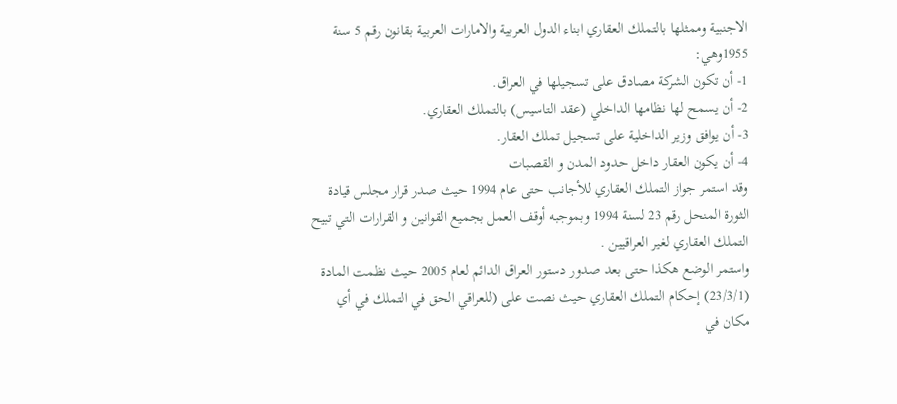الاجنبية وممثلها بالتملك العقاري ابناء الدول العربية والامارات العربية بقانون رقم 5 سنة 1955وهي:
1- أن تكون الشركة مصادق على تسجيلها في العراق.
2- أن يسمح لها نظامها الداخلي (عقد التاسيس) بالتملك العقاري.
3- أن يوافق وزير الداخلية على تسجيل تملك العقار.
4- أن يكون العقار داخل حدود المدن و القصبات
وقد استمر جواز التملك العقاري للأجانب حتى عام 1994 حيث صدر قرار مجلس قيادة الثورة المنحل رقم 23 لسنة 1994 وبموجبه أوقف العمل بجميع القوانين و القرارات التي تبيح التملك العقاري لغير العراقيين .
واستمر الوضع هكذا حتى بعد صدور دستور العراق الدائم لعام 2005 حيث نظمت المادة (23/3/1) إحكام التملك العقاري حيث نصت على (للعراقي الحق في التملك في أي مكان في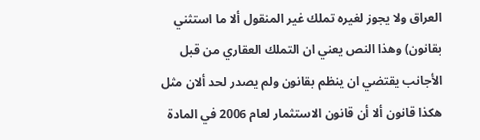العراق ولا يجوز لغيره تملك غير المنقول ألا ما استثني بقانون) وهذا النص يعني ان التملك العقاري من قبل الأجانب يقتضي ان ينظم بقانون ولم يصدر لحد ألان مثل هكذا قانون ألا أن قانون الاستثمار لعام 2006 في المادة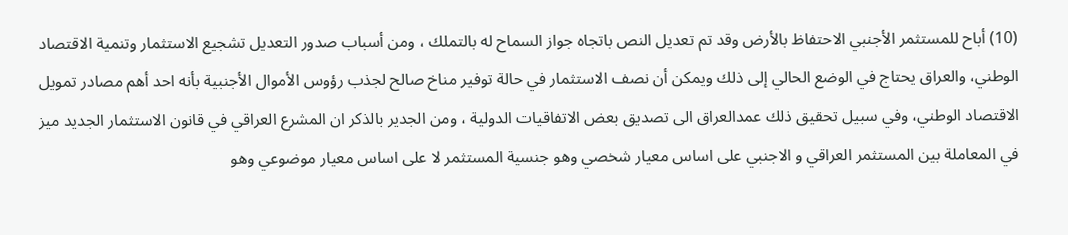(10) أباح للمستثمر الأجنبي الاحتفاظ بالأرض وقد تم تعديل النص باتجاه جواز السماح له بالتملك ، ومن أسباب صدور التعديل تشجيع الاستثمار وتنمية الاقتصاد الوطني، والعراق يحتاج في الوضع الحالي إلى ذلك ويمكن أن نصف الاستثمار في حالة توفير مناخ صالح لجذب رؤوس الأموال الأجنبية بأنه احد أهم مصادر تمويل الاقتصاد الوطني، وفي سبيل تحقيق ذلك عمدالعراق الى تصديق بعض الاتفاقيات الدولية ، ومن الجدير بالذكر ان المشرع العراقي في قانون الاستثمار الجديد ميز في المعاملة بين المستثمر العراقي و الاجنبي على اساس معيار شخصي وهو جنسية المستثمر لا على اساس معيار موضوعي وهو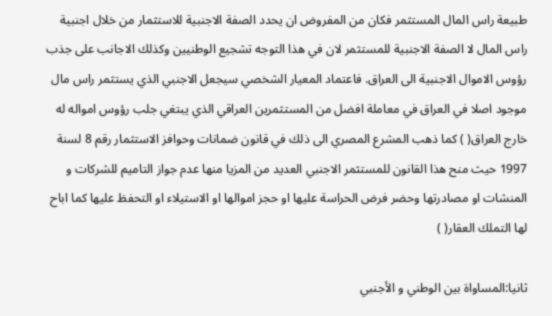طبيعة راس المال المستثمر فكان من المفروض ان يحدد الصفة الاجنبية للاستثمار من خلال اجنبية راس المال لا الصفة الاجنبية للمستثمر لان في هذا التوجه تشجيع الوطنيين وكذلك الاجانب على جذب رؤوس الاموال الاجنبية الى العراق. فاعتماد المعيار الشخصي سيجعل الاجنبي الذي يستثمر راس مال موجود اصلا في العراق في معاملة افضل من المستثمرين العراقي الذي يبتغي جلب رؤوس امواله له خارج العراق( ) كما ذهب المشرع المصري الى ذلك في قانون ضمانات وحوافز الاستثمار رقم 8 لسنة 1997 حيث منح هذا القانون للمستثمر الاجنبي العديد من المزيا منها عدم جواز التاميم للشركات و المنشات او مصادرتها وحضر فرض الحراسة عليها او حجز اموالها او الاستيلاء او التحفظ عليها كما اباح لها التملك العقار( )

ثانيا:المساواة بين الوطني و الأجنبي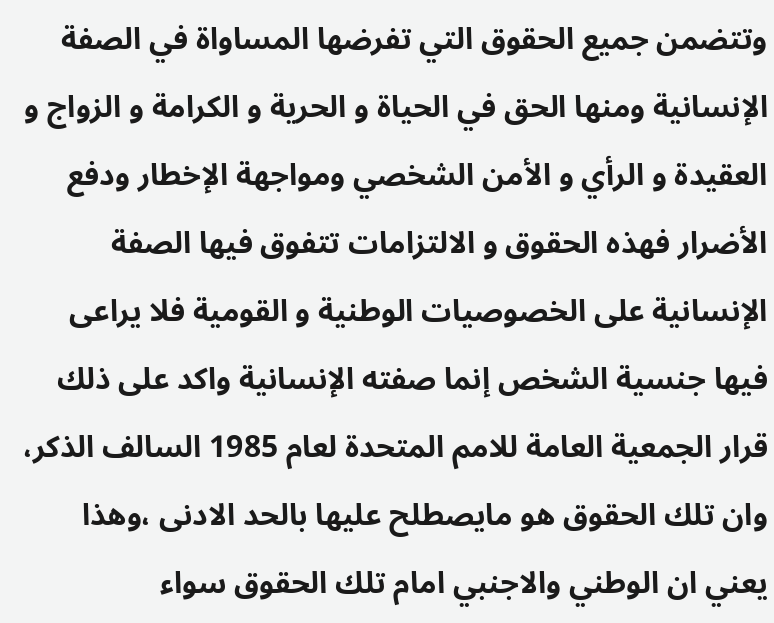وتتضمن جميع الحقوق التي تفرضها المساواة في الصفة الإنسانية ومنها الحق في الحياة و الحرية و الكرامة و الزواج و العقيدة و الرأي و الأمن الشخصي ومواجهة الإخطار ودفع الأضرار فهذه الحقوق و الالتزامات تتفوق فيها الصفة الإنسانية على الخصوصيات الوطنية و القومية فلا يراعى فيها جنسية الشخص إنما صفته الإنسانية واكد على ذلك قرار الجمعية العامة للامم المتحدة لعام 1985 السالف الذكر، وان تلك الحقوق هو مايصطلح عليها بالحد الادنى ،وهذا يعني ان الوطني والاجنبي امام تلك الحقوق سواء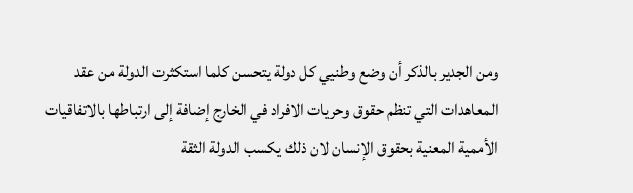ومن الجدير بالذكر أن وضع وطنيي كل دولة يتحسن كلما استكثرت الدولة من عقد المعاهدات التي تنظم حقوق وحريات الافراد في الخارج إضافة إلى ارتباطها بالاتفاقيات الأممية المعنية بحقوق الإنسان لان ذلك يكسب الدولة الثقة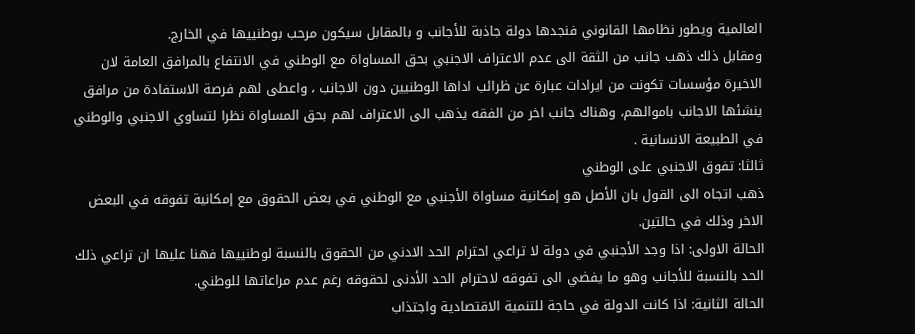العالمية ويطور نظامها القانوني فنجدها دولة جاذبة للأجانب و بالمقابل سيكون مرحب بوطنييها في الخارج.
ومقابل ذلك ذهب جانب من الثقة الى عدم الاعتراف الاجنبي بحق المساواة مع الوطني في الانتفاع بالمرافق العامة لان الاخيرة مؤسسات تكونت من ايرادات عبارة عن ظرائب اداها الوطنيين دون الاجانب ، واعطى لهم فرصة الاستفادة من مرافق ينشئها الاجانب باموالهم، وهناك جانب اخر من الفقه يذهب الى الاعتراف لهم بحق المساواة نظرا لتساوي الاجنبي والوطني في الطبيعة الانسانية .
ثالثا: تفوق الاجنبي على الوطني
ذهب اتجاه الى القول بان الأصل هو إمكانية مساواة الأجنبي مع الوطني في بعض الحقوق مع إمكانية تفوقه في البعض الاخر وذلك في حالتين.
الحالة الاولى: اذا وجد الأجنبي في دولة لا تراعي احترام الحد الادني من الحقوق بالنسبة لوطنييها فهنا عليها ان تراعي ذلك الحد بالنسبة للأجانب وهو ما يفضي الى تفوقه لاحترام الحد الأدنى لحقوقه رغم عدم مراعاتها للوطني.
الحالة الثانية: اذا كانت الدولة في حاجة للتنمية الاقتصادية واجتذاب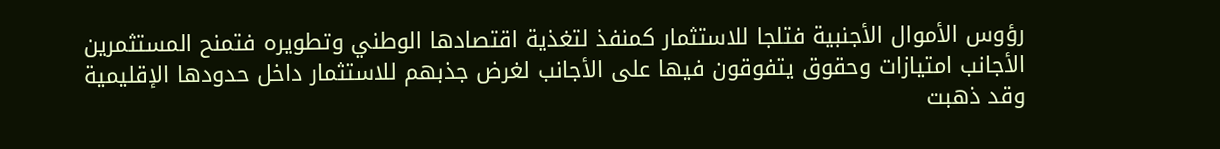رؤوس الأموال الأجنبية فتلجا للاستثمار كمنفذ لتغذية اقتصادها الوطني وتطويره فتمنح المستثمرين الأجانب امتيازات وحقوق يتفوقون فيها على الأجانب لغرض جذبهم للاستثمار داخل حدودها الإقليمية وقد ذهبت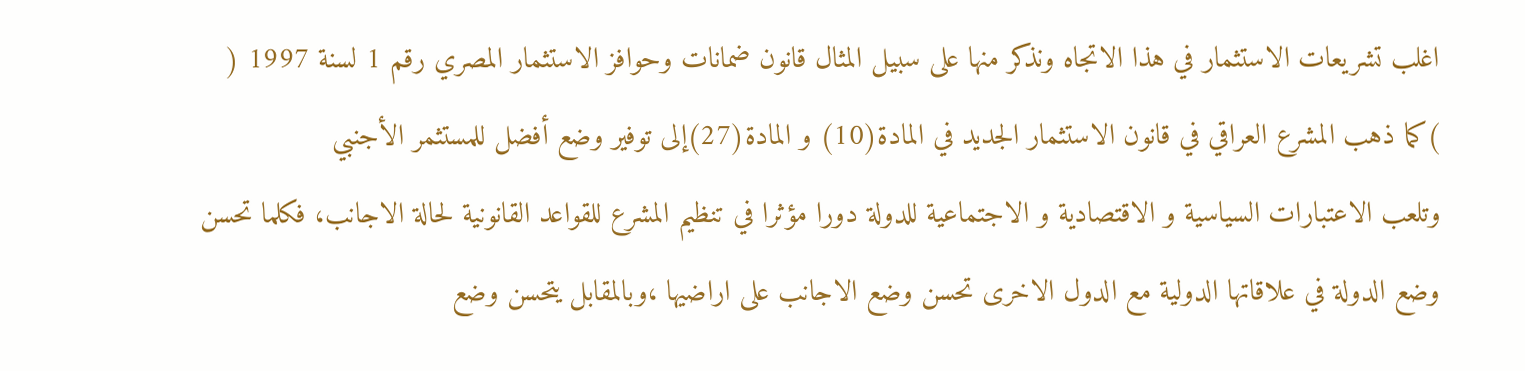اغلب تشريعات الاستثمار في هذا الاتجاه ونذكر منها على سبيل المثال قانون ضمانات وحوافز الاستثمار المصري رقم 1 لسنة 1997 ( )كما ذهب المشرع العراقي في قانون الاستثمار الجديد في المادة(10) و المادة(27)إلى توفير وضع أفضل للمستثمر الأجنبي
وتلعب الاعتبارات السياسية و الاقتصادية و الاجتماعية للدولة دورا مؤثرا في تنظيم المشرع للقواعد القانونية لحالة الاجانب، فكلما تحسن وضع الدولة في علاقاتها الدولية مع الدول الاخرى تحسن وضع الاجانب على اراضيها ،وبالمقابل يتحسن وضع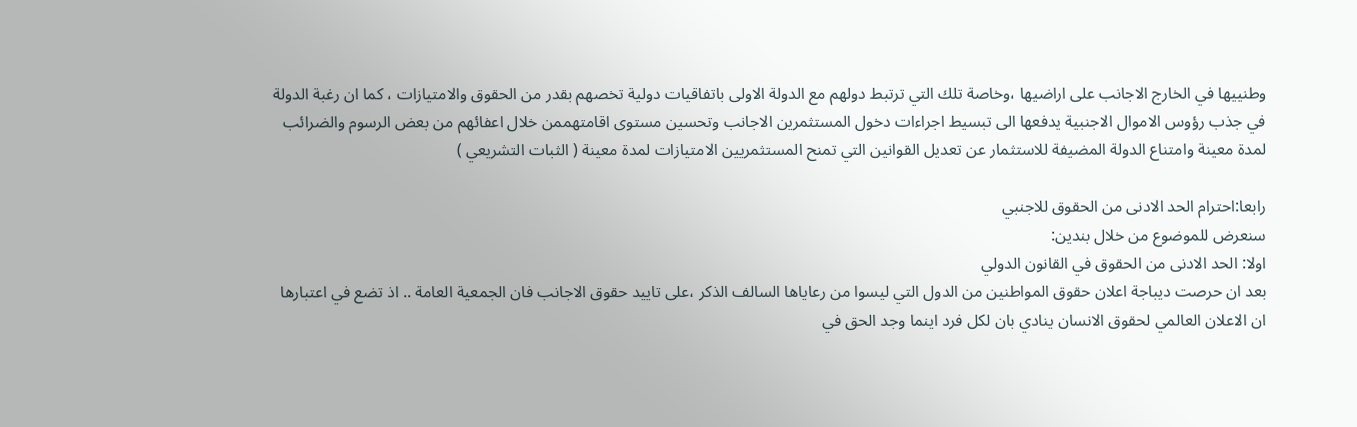وطنييها في الخارج الاجانب على اراضيها ،وخاصة تلك التي ترتبط دولهم مع الدولة الاولى باتفاقيات دولية تخصهم بقدر من الحقوق والامتيازات ، كما ان رغبة الدولة في جذب رؤوس الاموال الاجنبية يدفعها الى تبسيط اجراءات دخول المستثمرين الاجانب وتحسين مستوى اقامتهممن خلال اعفائهم من بعض الرسوم والضرائب لمدة معينة وامتناع الدولة المضيفة للاستثمار عن تعديل القوانين التي تمنح المستثمريين الامتيازات لمدة معينة ( الثبات التشريعي )

رابعا:احترام الحد الادنى من الحقوق للاجنبي
سنعرض للموضوع من خلال بندين:
اولا: الحد الادنى من الحقوق في القانون الدولي
بعد ان حرصت ديباجة اعلان حقوق المواطنين من الدول التي ليسوا من رعاياها السالف الذكر ،على تاييد حقوق الاجانب فان الجمعية العامة .. اذ تضع في اعتبارها ان الاعلان العالمي لحقوق الانسان ينادي بان لكل فرد اينما وجد الحق في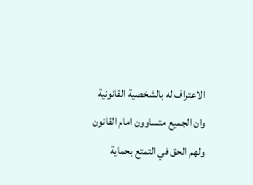الاعتراف له بالشخصية القانونية وان الجميع متساوون امام القانون ولهم الحق في التمتع بحماية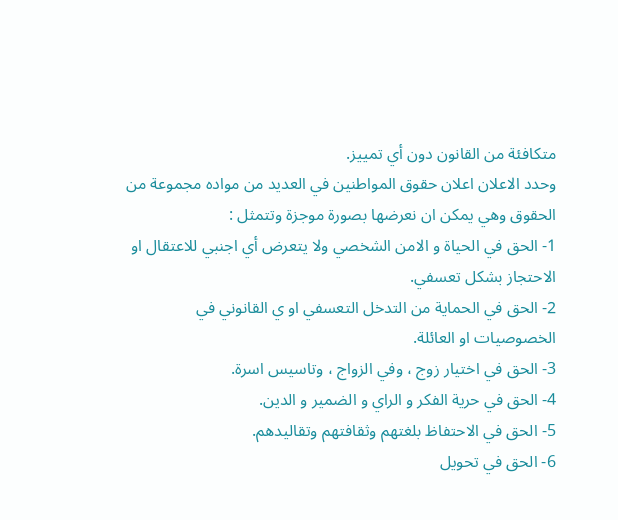متكافئة من القانون دون أي تمييز.
وحدد الاعلان اعلان حقوق المواطنين في العديد من مواده مجموعة من الحقوق وهي يمكن ان نعرضها بصورة موجزة وتتمثل :
1- الحق في الحياة و الامن الشخصي ولا يتعرض أي اجنبي للاعتقال او الاحتجاز بشكل تعسفي.
2- الحق في الحماية من التدخل التعسفي او ي القانوني في الخصوصيات او العائلة.
3- الحق في اختيار زوج ، وفي الزواج ، وتاسيس اسرة.
4- الحق في حرية الفكر و الراي و الضمير و الدين.
5- الحق في الاحتفاظ بلغتهم وثقافتهم وتقاليدهم.
6- الحق في تحويل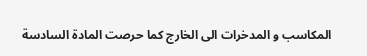المكاسب و المدخرات الى الخارج كما حرصت المادة السادسة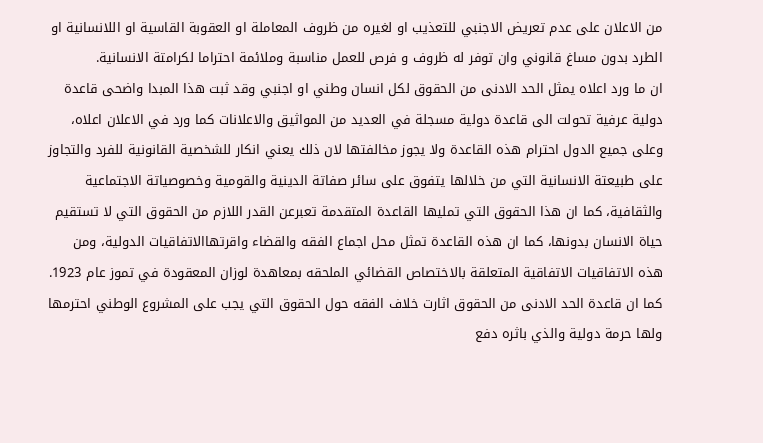من الاعلان على عدم تعريض الاجنبي للتعذيب او لغيره من ظروف المعاملة او العقوبة القاسية او اللانسانية او الطرد بدون مساغ قانوني وان توفر له ظروف و فرص للعمل مناسبة وملائمة احتراما لكرامتة الانسانية.
ان ما ورد اعلاه يمثل الحد الادنى من الحقوق لكل انسان وطني او اجنبي وقد ثبت هذا المبدا واضحى قاعدة دولية عرفية تحولت الى قاعدة دولية مسجلة في العديد من المواثيق والاعلانات كما ورد في الاعلان اعلاه، وعلى جميع الدول احترام هذه القاعدة ولا يجوز مخالفتها لان ذلك يعني انكار للشخصية القانونية للفرد والتجاوز على طبيعتة الانسانية التي من خلالها يتفوق على سائر صفاتة الدينية والقومية وخصوصياتة الاجتماعية والثقافية، كما ان هذا الحقوق التي تمليها القاعدة المتقدمة تعبرعن القدر اللازم من الحقوق التي لا تستقيم حياة الانسان بدونها، كما ان هذه القاعدة تمثل محل اجماع الفقه والقضاء واقرتهاالاتفاقيات الدولية، ومن هذه الاتفاقيات الاتفاقية المتعلقة بالاختصاص القضائي الملحقه بمعاهدة لوزان المعقودة في تموز عام 1923.
كما ان قاعدة الحد الادنى من الحقوق اثارت خلاف الفقه حول الحقوق التي يجب على المشروع الوطني احترمها ولها حرمة دولية والذي باثره دفع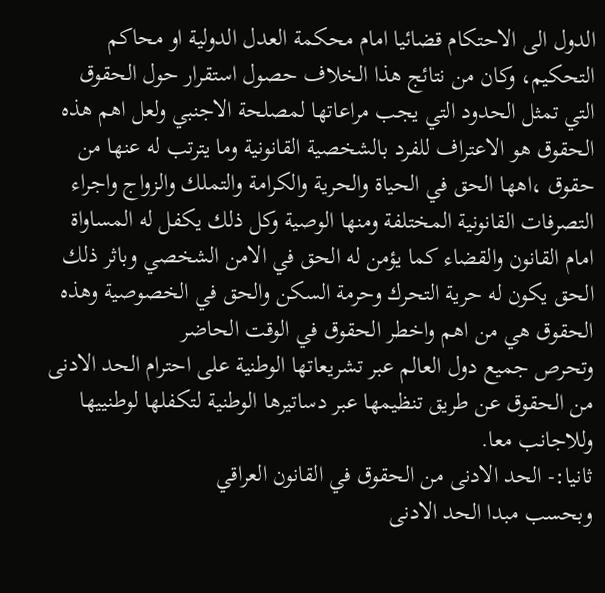الدول الى الاحتكام قضائيا امام محكمة العدل الدولية او محاكم التحكيم، وكان من نتائج هذا الخلاف حصول استقرار حول الحقوق التي تمثل الحدود التي يجب مراعاتها لمصلحة الاجنبي ولعل اهم هذه الحقوق هو الاعتراف للفرد بالشخصية القانونية وما يترتب له عنها من حقوق ،اهها الحق في الحياة والحرية والكرامة والتملك والزواج واجراء التصرفات القانونية المختلفة ومنها الوصية وكل ذلك يكفل له المساواة امام القانون والقضاء كما يؤمن له الحق في الامن الشخصي وباثر ذلك الحق يكون له حرية التحرك وحرمة السكن والحق في الخصوصية وهذه الحقوق هي من اهم واخطر الحقوق في الوقت الحاضر
وتحرص جميع دول العالم عبر تشريعاتها الوطنية على احترام الحد الادنى من الحقوق عن طريق تنظيمها عبر دساتيرها الوطنية لتكفلها لوطنييها وللاجانب معا.
ثانيا:- الحد الادنى من الحقوق في القانون العراقي
وبحسب مبدا الحد الادنى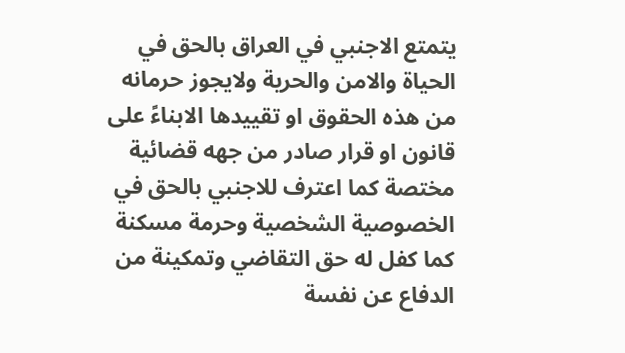يتمتع الاجنبي في العراق بالحق في الحياة والامن والحرية ولايجوز حرمانه من هذه الحقوق او تقييدها الابناءً على قانون او قرار صادر من جهه قضائية مختصة كما اعترف للاجنبي بالحق في الخصوصية الشخصية وحرمة مسكنة كما كفل له حق التقاضي وتمكينة من الدفاع عن نفسة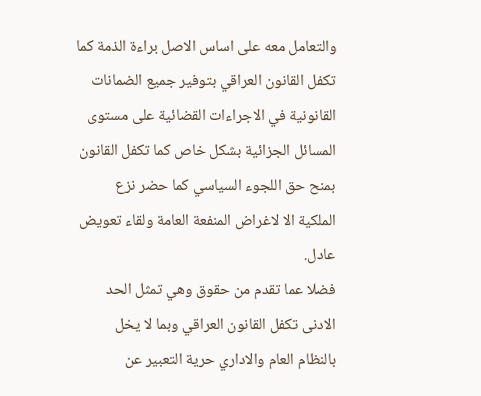والتعامل معه على اساس الاصل براءة الذمة كما تكفل القانون العراقي بتوفير جميع الضمانات القانونية في الاجراءات القضائية على مستوى المسائل الجزائية بشكل خاص كما تكفل القانون بمنح حق اللجوء السياسي كما حضر نزع الملكية الا لاغراض المنفعة العامة ولقاء تعويض عادل.
فضلا عما تقدم من حقوق وهي تمثل الحد الادنى تكفل القانون العراقي وبما لا يخل بالنظام العام والاداري حرية التعبير عن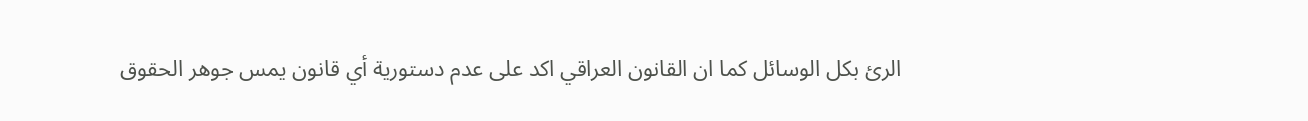الرئ بكل الوسائل كما ان القانون العراقي اكد على عدم دستورية أي قانون يمس جوهر الحقوق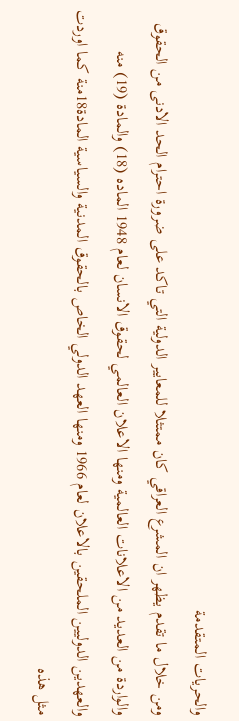والحريات المتقدمة
ومن خلال ما تقدم يظهر ان المشرع العراقي كان ممتثلا للمعايير الدولية التي تاكد على ضرورة احترام الحد الادنى من الحقوق والواردة من العديد من الاعلانات العالمية ومنها الاعلان العالمي لحقوق الانسان لعام 1948 الماده (18) والمادة (19) منه والعهدين الدوليين الملحقين بالاعلان لعام 1966 ومنها العهد الدولي الخاص بالحقوق المدنية والسياسية المادة18منة كما اوردت مثل هذه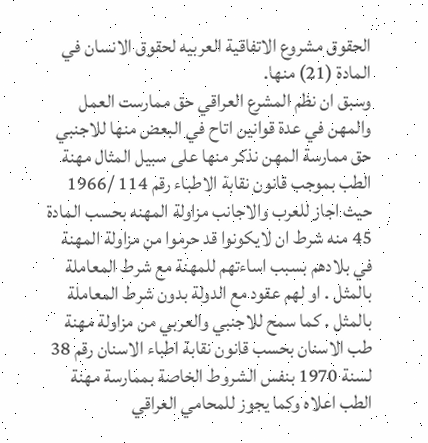الحقوق مشروع الاتفاقية العربيه لحقوق الانسان في المادة (21) منها.
وسبق ان نظم المشرع العراقي حق ممارست العمل والمهن في عدة قوانين اتاح في البعض منها للاجنبي حق ممارسة المهن نذكر منها على سبيل المثال مهنة الطب بموجب قانون نقابة الاطباء رقم 114 /1966 حيث اجاز للعرب والاجانب مزاولة المهنه بحسب المادة 45 منه شرط ان لايكونوا قد حرموا من مزاولة المهنة في بلادهم بسبب اساءتهم للمهنة مع شرط المعاملة بالمثل . او لهم عقود مع الدولة بدون شرط المعاملة بالمثل . كما سمح للاجنبي والعربي من مزاولة مهنة طب الاسنان بحسب قانون نقابة اطباء الاسنان رقم 38 لسنة 1970 بنفس الشروط الخاصة بممارسة مهنة الطب اعلاه وكما يجوز للمحامي العراقي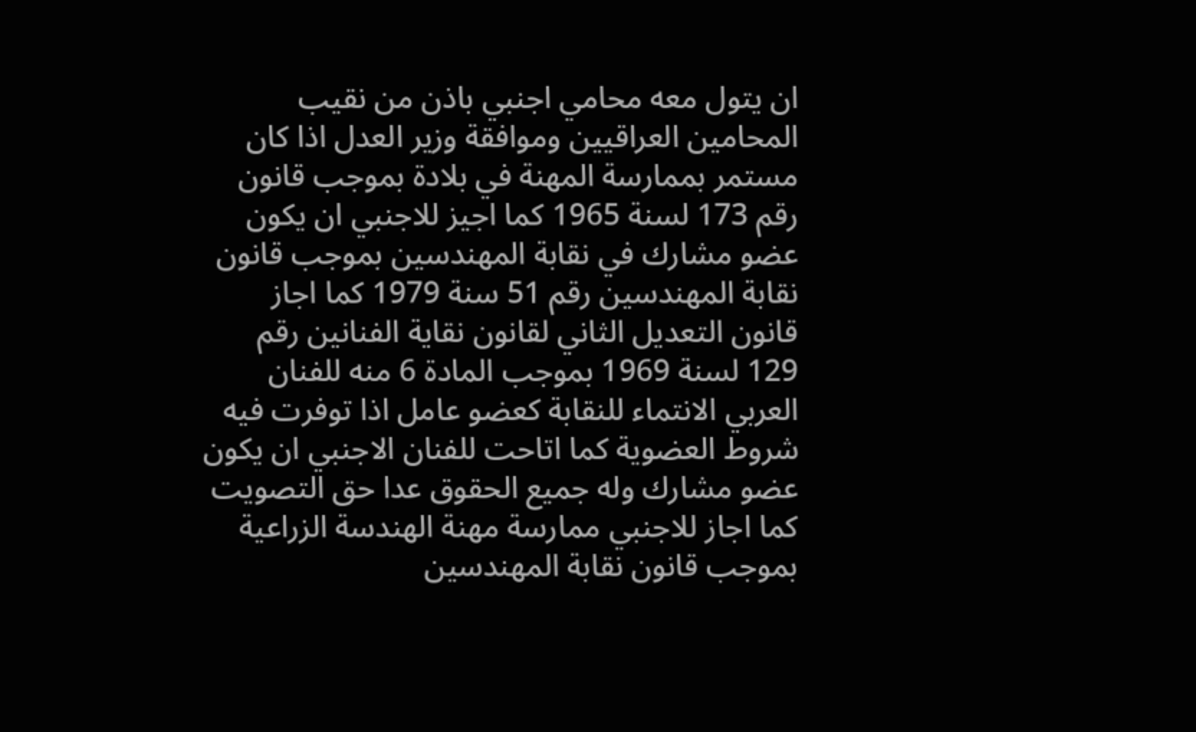ان يتول معه محامي اجنبي باذن من نقيب المحامين العراقيين وموافقة وزير العدل اذا كان مستمر بممارسة المهنة في بلادة بموجب قانون رقم 173 لسنة 1965 كما اجيز للاجنبي ان يكون عضو مشارك في نقابة المهندسين بموجب قانون نقابة المهندسين رقم 51 سنة 1979 كما اجاز قانون التعديل الثاني لقانون نقاية الفنانين رقم 129 لسنة 1969 بموجب المادة 6 منه للفنان العربي الانتماء للنقابة كعضو عامل اذا توفرت فيه شروط العضوية كما اتاحت للفنان الاجنبي ان يكون عضو مشارك وله جميع الحقوق عدا حق التصويت كما اجاز للاجنبي ممارسة مهنة الهندسة الزراعية بموجب قانون نقابة المهندسين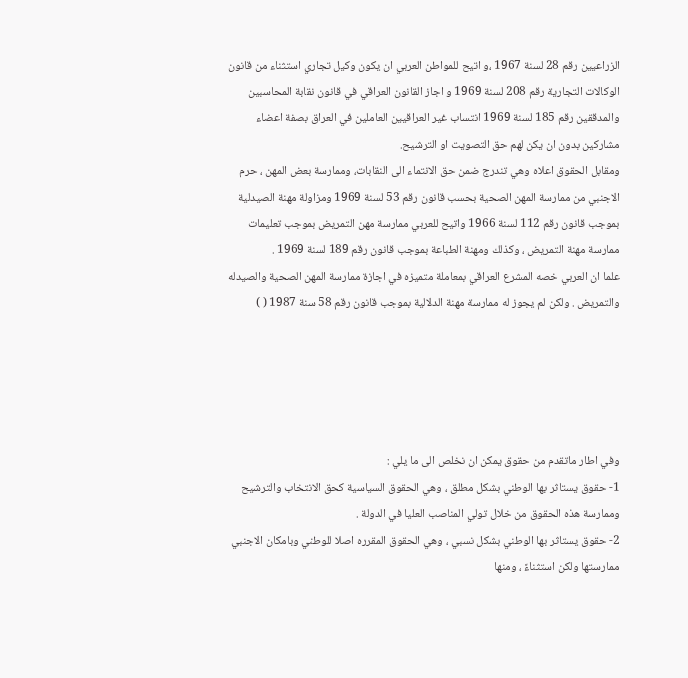الزراعيين رقم 28 لسنة 1967 ،و اتيح للمواطن العربي ان يكون وكيل تجاري استثناء من قانون الوكالات التجارية رقم 208 لسنة 1969 و اجاز القانون العراقي في قانون نقابة المحاسبين والمدققين رقم 185 لسنة 1969 انتساب غير العراقيين العاملين في العراق بصفة اعضاء مشاركين بدون ان يكن لهم حق التصويت او الترشيح.
ومقابل الحقوق اعلاه وهي تندرج ضمن حق الانتماء الى النقابات، وممارسة بعض المهن ، حرم الاجنبي من ممارسة المهن الصحية بحسب قانون رقم 53 لسنة 1969 ومزاولة مهنة الصيدلية بموجب قانون رقم 112 لسنة 1966 واتيح للعربي ممارسة مهن التمريض بموجب تعليمات ممارسة مهنة التمريض ، وكذلك ومهنة الطباعة بموجب قانون رقم 189 لسنة 1969 .
علما ان العربي خصه المشرع العراقي بمعاملة متميزه في اجازة ممارسة المهن الصحية والصيدله والتمريض . ولكن لم يجوز له ممارسة مهنة الدلالية بموجب قانون رقم 58 سنة 1987 ( )





وفي اطار ماتقدم من حقوق يمكن ان نخلص الى ما يلي :
1- حقوق يستاثر بها الوطني بشكل مطلق ، وهي الحقوق السياسية كحق الانتخاب والترشيح وممارسة هذه الحقوق من خلال تولي المناصب العليا في الدولة .
2- حقوق يستاثر بها الوطني بشكل نسبي ، وهي الحقوق المقرره اصلا للوطني وبامكان الاجنبي ممارستها ولكن استثناءً ، ومنها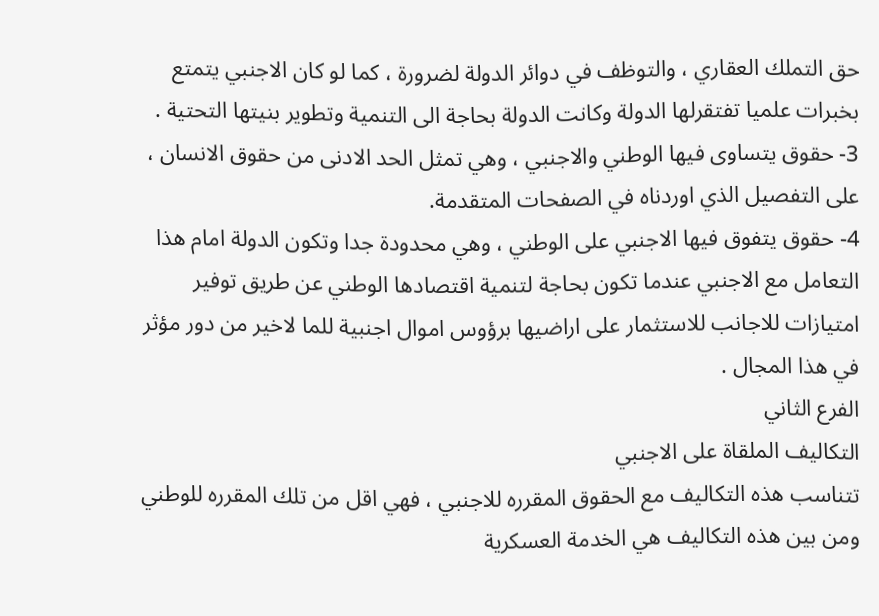حق التملك العقاري ، والتوظف في دوائر الدولة لضرورة ، كما لو كان الاجنبي يتمتع بخبرات علميا تفتقرلها الدولة وكانت الدولة بحاجة الى التنمية وتطوير بنيتها التحتية .
3- حقوق يتساوى فيها الوطني والاجنبي ، وهي تمثل الحد الادنى من حقوق الانسان ، على التفصيل الذي اوردناه في الصفحات المتقدمة.
4- حقوق يتفوق فيها الاجنبي على الوطني ، وهي محدودة جدا وتكون الدولة امام هذا التعامل مع الاجنبي عندما تكون بحاجة لتنمية اقتصادها الوطني عن طريق توفير امتيازات للاجانب للاستثمار على اراضيها برؤوس اموال اجنبية للما لاخير من دور مؤثر في هذا المجال .
الفرع الثاني
التكاليف الملقاة على الاجنبي
تتناسب هذه التكاليف مع الحقوق المقرره للاجنبي ، فهي اقل من تلك المقرره للوطني ومن بين هذه التكاليف هي الخدمة العسكرية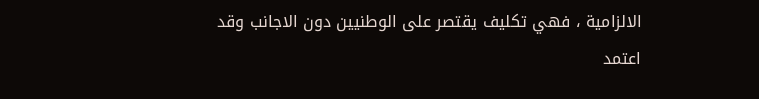الالزامية ، فهي تكليف يقتصر على الوطنيين دون الاجانب وقد اعتمد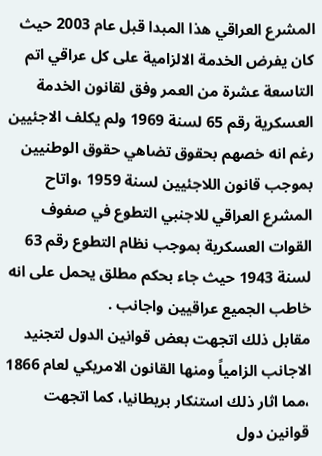المشرع العراقي هذا المبدا قبل عام 2003 حيث كان يفرض الخدمة الالزامية على كل عراقي اتم التاسعة عشرة من العمر وفق لقانون الخدمة العسكرية رقم 65 لسنة 1969 ولم يكلف الاجئيين رغم انه خصهم بحقوق تضاهي حقوق الوطنيين بموجب قانون اللاجئيين لسنة 1959 ،واتاح المشرع العراقي للاجنبي التطوع في صفوف القوات العسكرية بموجب نظام التطوع رقم 63 لسنة 1943 حيث جاء بحكم مطلق يحمل على انه خاطب الجميع عراقيين واجانب .
مقابل ذلك اتجهت بعض قوانين الدول لتجنيد الاجانب الزامياً ومنها القانون الامريكي لعام 1866 ،مما اثار ذلك استنكار بريطانيا، كما اتجهت قوانين دول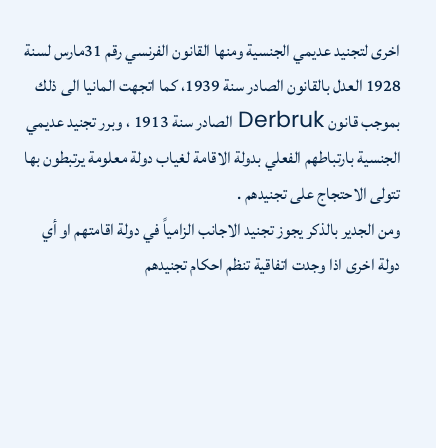اخرى لتجنيد عديمي الجنسية ومنها القانون الفرنسي رقم 31مارس لسنة 1928 العدل بالقانون الصادر سنة 1939، كما اتجهت المانيا الى ذلك بموجب قانون Derbruk الصادر سنة 1913 ، وبرر تجنيد عديمي الجنسية بارتباطهم الفعلي بدولة الاقامة لغياب دولة معلومة يرتبطون بها تتولى الاحتجاج على تجنيدهم .
ومن الجدير بالذكر يجوز تجنيد الاجانب الزامياً في دولة اقامتهم او أي دولة اخرى اذا وجدت اتفاقية تنظم احكام تجنيدهم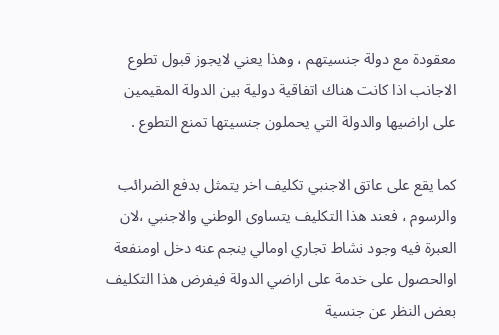معقودة مع دولة جنسيتهم ، وهذا يعني لايجوز قبول تطوع الاجانب اذا كانت هناك اتفاقية دولية بين الدولة المقيمين على اراضيها والدولة التي يحملون جنسيتها تمنع التطوع .

كما يقع على عاتق الاجنبي تكليف اخر يتمثل بدفع الضرائب والرسوم ، فعند هذا التكليف يتساوى الوطني والاجنبي ،لان العبرة فيه وجود نشاط تجاري اومالي ينجم عنه دخل اومنفعة اوالحصول على خدمة على اراضي الدولة فيفرض هذا التكليف بعض النظر عن جنسية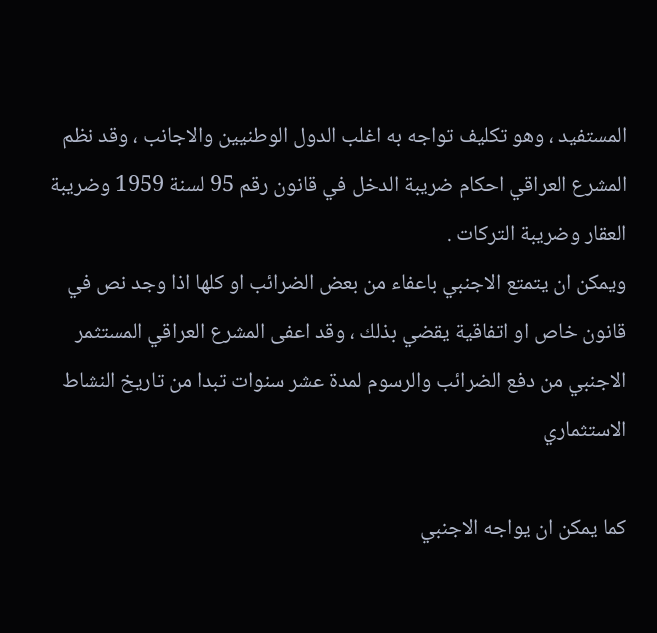المستفيد ، وهو تكليف تواجه به اغلب الدول الوطنيين والاجانب ، وقد نظم المشرع العراقي احكام ضريبة الدخل في قانون رقم 95 لسنة 1959 وضريبة العقار وضريبة التركات .
ويمكن ان يتمتع الاجنبي باعفاء من بعض الضرائب او كلها اذا وجد نص في قانون خاص او اتفاقية يقضي بذلك ، وقد اعفى المشرع العراقي المستثمر الاجنبي من دفع الضرائب والرسوم لمدة عشر سنوات تبدا من تاريخ النشاط الاستثماري

كما يمكن ان يواجه الاجنبي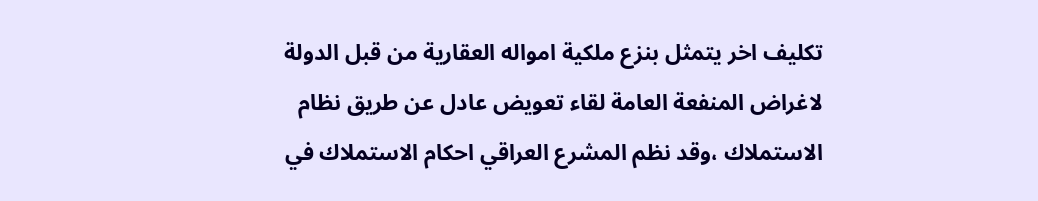تكليف اخر يتمثل بنزع ملكية امواله العقارية من قبل الدولة لاغراض المنفعة العامة لقاء تعويض عادل عن طريق نظام الاستملاك ،وقد نظم المشرع العراقي احكام الاستملاك في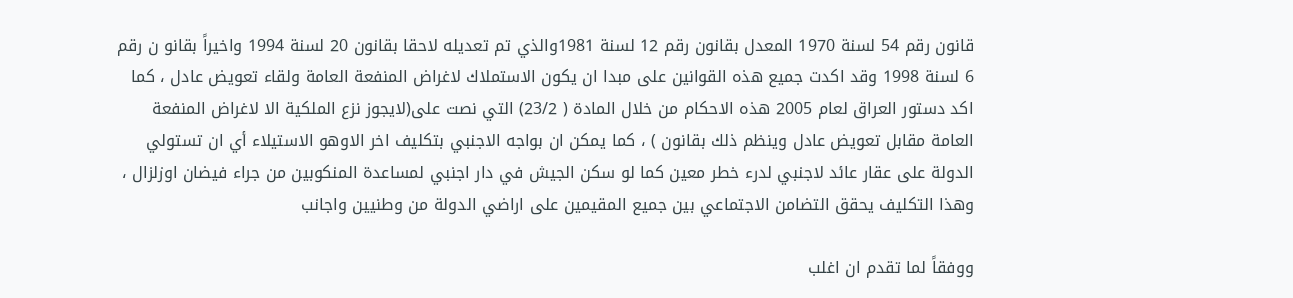قانون رقم 54 لسنة 1970 المعدل بقانون رقم 12 لسنة 1981والذي تم تعديله لاحقا بقانون 20 لسنة 1994 واخيراً بقانو ن رقم 6 لسنة 1998 وقد اكدت جميع هذه القوانين على مبدا ان يكون الاستملاك لاغراض المنفعة العامة ولقاء تعويض عادل ، كما اكد دستور العراق لعام 2005 هذه الاحكام من خلال المادة ( 23/2) التي نصت على(لايجوز نزع الملكية الا لاغراض المنفعة العامة مقابل تعويض عادل وينظم ذلك بقانون ) ، كما يمكن ان بواجه الاجنبي بتكليف اخر الاوهو الاستيلاء أي ان تستولي الدولة على عقار عائد لاجنبي لدرء خطر معين كما لو سكن الجيش في دار اجنبي لمساعدة المنكوبين من جراء فيضان اوزلزال ، وهذا التكليف يحقق التضامن الاجتماعي بين جميع المقيمين على اراضي الدولة من وطنيين واجانب

ووفقاً لما تقدم ان اغلب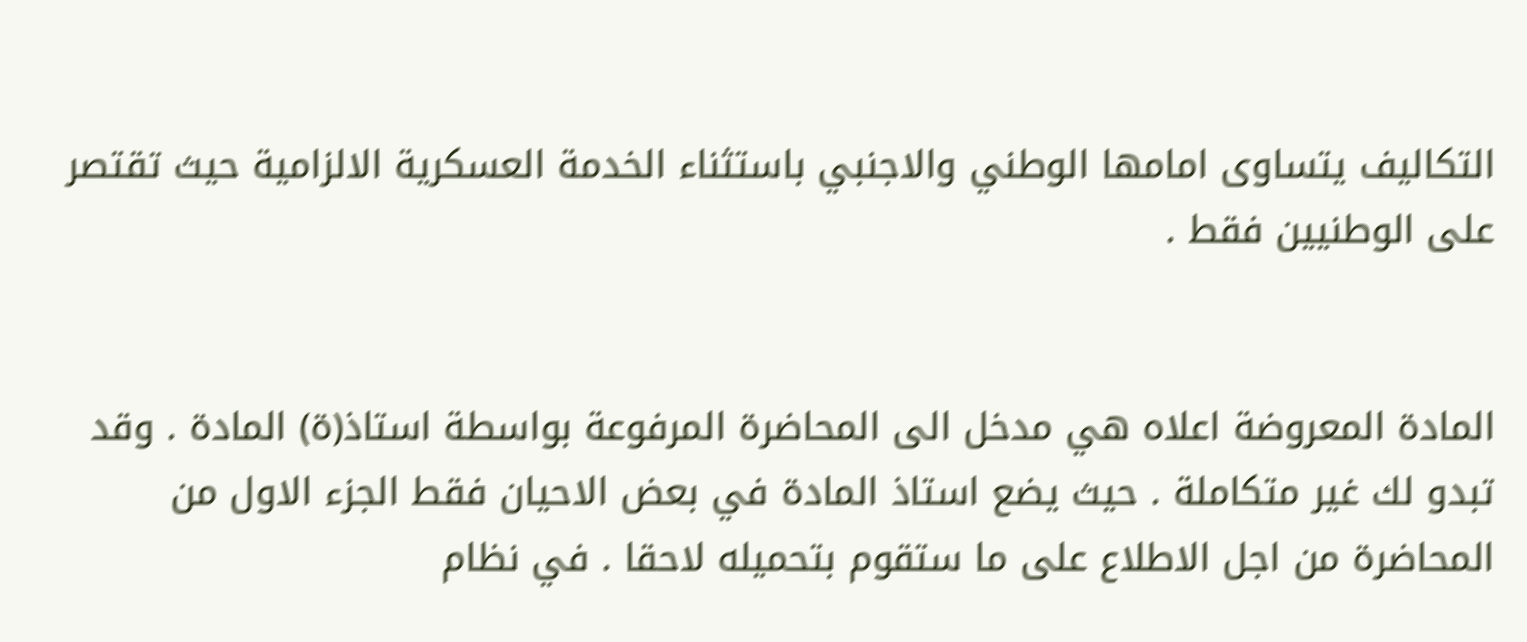التكاليف يتساوى امامها الوطني والاجنبي باستثناء الخدمة العسكرية الالزامية حيث تقتصر على الوطنيين فقط .


المادة المعروضة اعلاه هي مدخل الى المحاضرة المرفوعة بواسطة استاذ(ة) المادة . وقد تبدو لك غير متكاملة . حيث يضع استاذ المادة في بعض الاحيان فقط الجزء الاول من المحاضرة من اجل الاطلاع على ما ستقوم بتحميله لاحقا . في نظام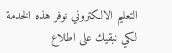التعليم الالكتروني نوفر هذه الخدمة لكي نبقيك على اطلاع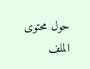حول محتوى الملف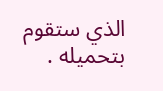الذي ستقوم بتحميله .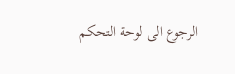الرجوع الى لوحة التحكم